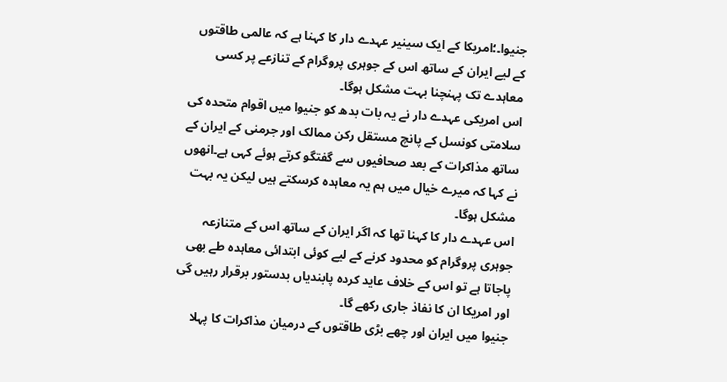جنیوا۔؛امریکا کے ایک سینیر عہدے دار کا کہنا ہے کہ عالمی طاقتوں کے لیے ایران کے ساتھ اس کے جوہری پروگرام کے تنازعے پر کسی معاہدے تک پہنچنا بہت مشکل ہوگا۔
اس امریکی عہدے دار نے یہ بات بدھ کو جنیوا میں اقوام متحدہ کی سلامتی کونسل کے پانچ مستقل رکن ممالک اور جرمنی کے ایران کے ساتھ مذاکرات کے بعد صحافیوں سے گفتگو کرتے ہوئے کہی ہے۔انھوں نے کہا کہ میرے خیال میں ہم یہ معاہدہ کرسکتے ہیں لیکن یہ بہت مشکل ہوگا۔
اس عہدے دار کا کہنا تھا کہ اگر ایران کے ساتھ اس کے متنازعہ جوہری پروگرام کو محدود کرنے کے لیے کوئی ابتدائی معاہدہ طے بھی پاجاتا ہے تو اس کے خلاف عاید کردہ پابندیاں بدستور برقرار رہیں گی اور امریکا ان کا نفاذ جاری رکھے گا۔
جنیوا میں ایران اور چھے بڑی طاقتوں کے درمیان مذاکرات کا پہلا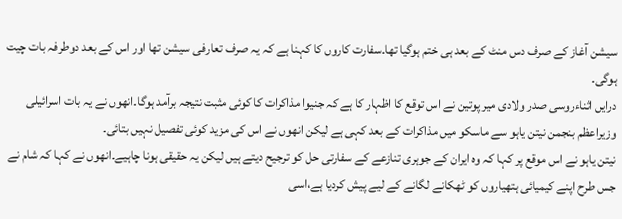سیشن آغاز کے صرف دس منٹ کے بعد ہی ختم ہوگیا تھا۔سفارت کاروں کا کہنا ہے کہ یہ صرف تعارفی سیشن تھا اور اس کے بعد دوطرفہ بات چیت ہوگی۔
درایں اثناءروسی صدر ولادی میر پوتین نے اس توقع کا اظہار کا ہے کہ جنیوا مذاکرات کا کوئی مثبت نتیجہ برآمد ہوگا۔انھوں نے یہ بات اسرائیلی وزیراعظم بنجمن نیتن یاہو سے ماسکو میں مذاکرات کے بعد کہی ہے لیکن انھوں نے اس کی مزید کوئی تفصیل نہیں بتائی۔
نیتن یاہو نے اس موقع پر کہا کہ وہ ایران کے جوہری تنازعے کے سفارتی حل کو ترجیح دیتے ہیں لیکن یہ حقیقی ہونا چاہیے۔انھوں نے کہا کہ شام نے جس طرح اپنے کیمیائی ہتھیاروں کو ٹھکانے لگانے کے لیے پیش کردیا ہے،اسی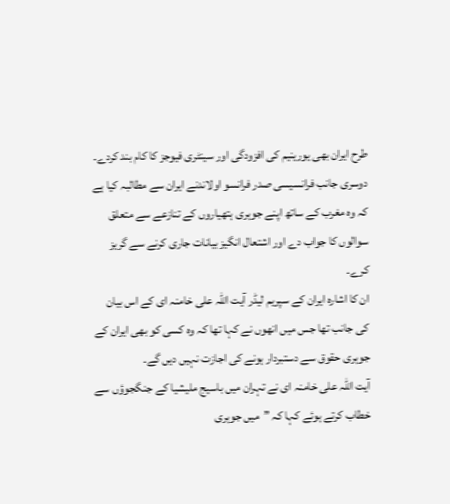طرح ایران بھی یورینیم کی افزودگی اور سینٹری فیوجز کا کام بند کردے۔
دوسری جانب فرانسیسی صدر فرانسو اولاندنے ایران سے مطالبہ کیا ہے کہ وہ مغرب کے ساتھ اپنے جوہری ہتھیاروں کے تنازعے سے متعلق سوالوں کا جواب دے اور اشتعال انگیز بیانات جاری کرنے سے گریز کرے۔
ان کا اشارہ ایران کے سپریم لیڈر آیت اللہ علی خامنہ ای کے اس بیان کی جانب تھا جس میں انھوں نے کہا تھا کہ وہ کسی کو بھی ایران کے جوہری حقوق سے دستبردار ہونے کی اجازت نہیں دیں گے۔
آیت اللہ علی خامنہ ای نے تہران میں باسیج ملیشیا کے جنگجوؤں سے خطاب کرتے ہوئے کہا کہ ”میں جوہری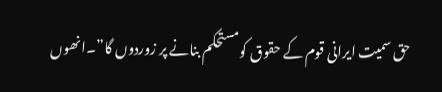حق سمیت ایرانی قوم کے حقوق کومستحکم بنانے پر زوردوں گا”۔انھوں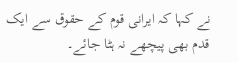نے کہا کہ ایرانی قوم کے حقوق سے ایک قدم بھی پیچھے نہ ہٹا جائے۔